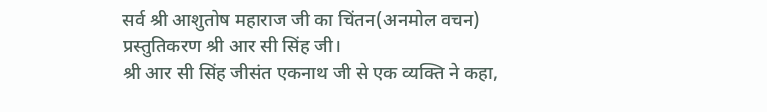सर्व श्री आशुतोष महाराज जी का चिंतन(अनमोल वचन) प्रस्तुतिकरण श्री आर सी सिंह जी।
श्री आर सी सिंह जीसंत एकनाथ जी से एक व्यक्ति ने कहा,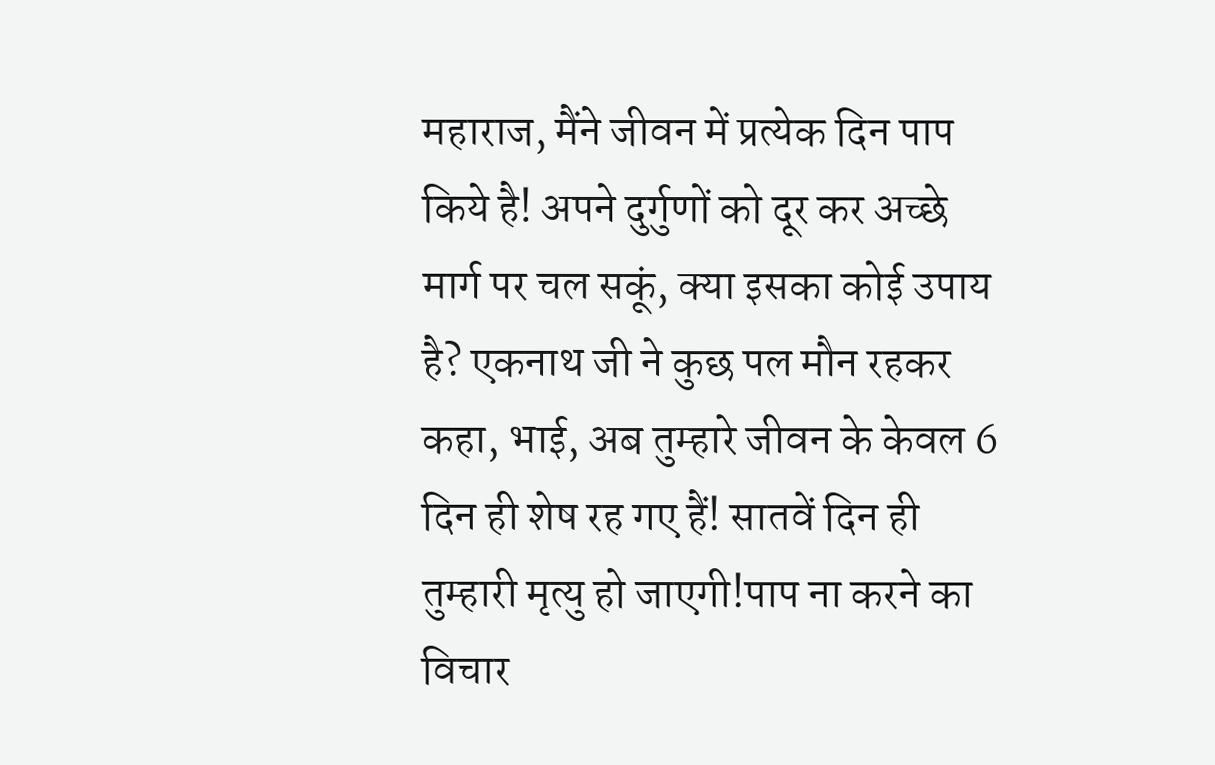महाराज, मैंने जीवन में प्रत्येक दिन पाप किये है! अपने दुर्गुणों को दूर कर अच्छे मार्ग पर चल सकूं, क्या इसका कोई उपाय है? एकनाथ जी ने कुछ पल मौन रहकर कहा, भाई, अब तुम्हारे जीवन के केवल 6 दिन ही शेष रह गए हैं! सातवें दिन ही तुम्हारी मृत्यु हो जाएगी!पाप ना करने का विचार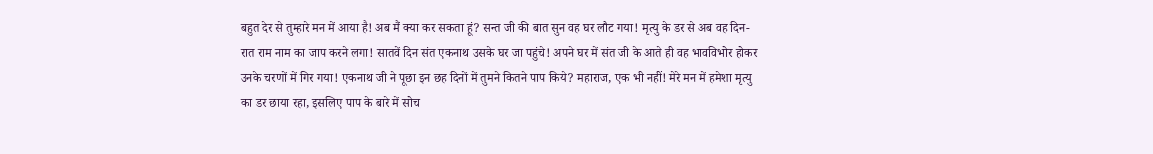बहुत देर से तुम्हारे मन में आया है! अब मैं क्या कर सकता हूं? सन्त जी की बात सुन वह घर लौट गया! मृत्यु के डर से अब वह दिन-रात राम नाम का जाप करने लगा! सातवें दिन संत एकनाथ उसके घर जा पहुंचे! अपने घर में संत जी के आते ही वह भावविभोर होकर उनके चरणों में गिर गया! एकनाथ जी ने पूछा इन छह दिनों में तुमने कितने पाप किये? महाराज, एक भी नहीं! मेरे मन में हमेशा मृत्यु का डर छाया रहा, इसलिए पाप के बारे में सोच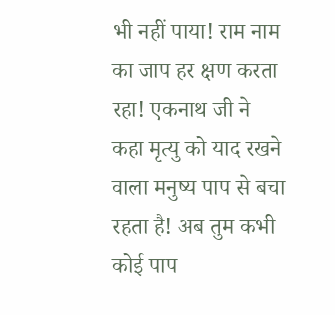भी नहीं पाया! राम नाम का जाप हर क्षण करता रहा! एकनाथ जी ने कहा मृत्यु को याद रखने वाला मनुष्य पाप से बचा रहता है! अब तुम कभी कोई पाप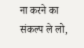ना करने का संकल्प ले लो,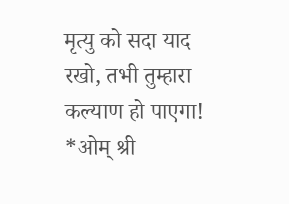मृत्यु को सदा याद रखो, तभी तुम्हारा कल्याण हो पाएगा!
*ओम् श्री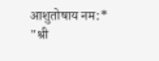आशुतोषाय नम:*
"श्री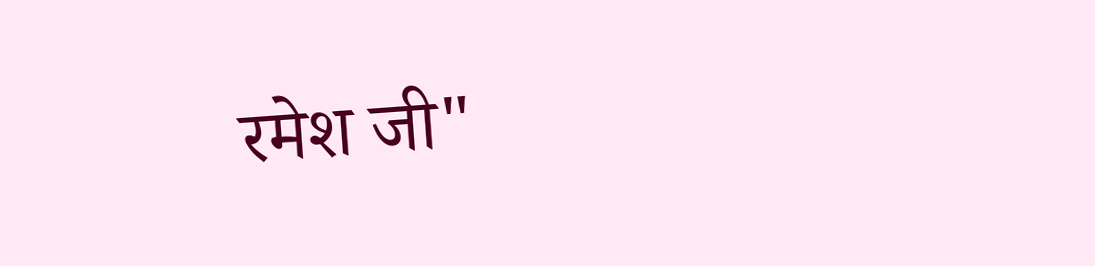रमेश जी"